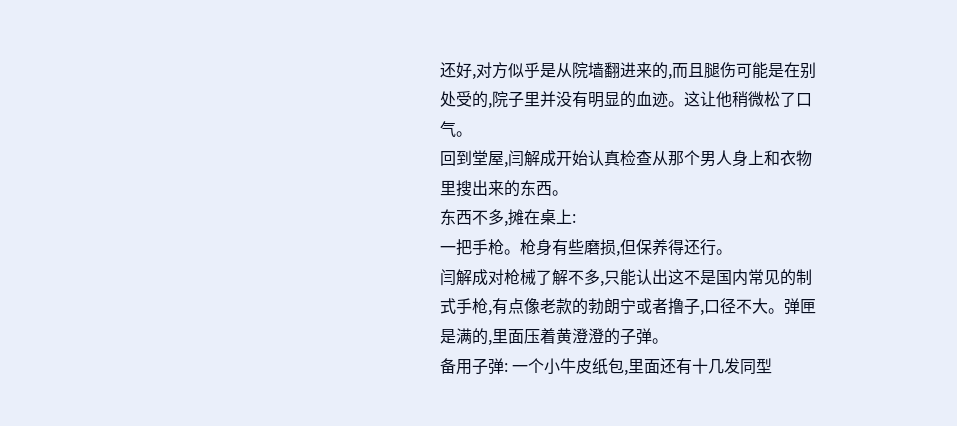还好,对方似乎是从院墙翻进来的,而且腿伤可能是在别处受的,院子里并没有明显的血迹。这让他稍微松了口气。
回到堂屋,闫解成开始认真检查从那个男人身上和衣物里搜出来的东西。
东西不多,摊在桌上:
一把手枪。枪身有些磨损,但保养得还行。
闫解成对枪械了解不多,只能认出这不是国内常见的制式手枪,有点像老款的勃朗宁或者撸子,口径不大。弹匣是满的,里面压着黄澄澄的子弹。
备用子弹: 一个小牛皮纸包,里面还有十几发同型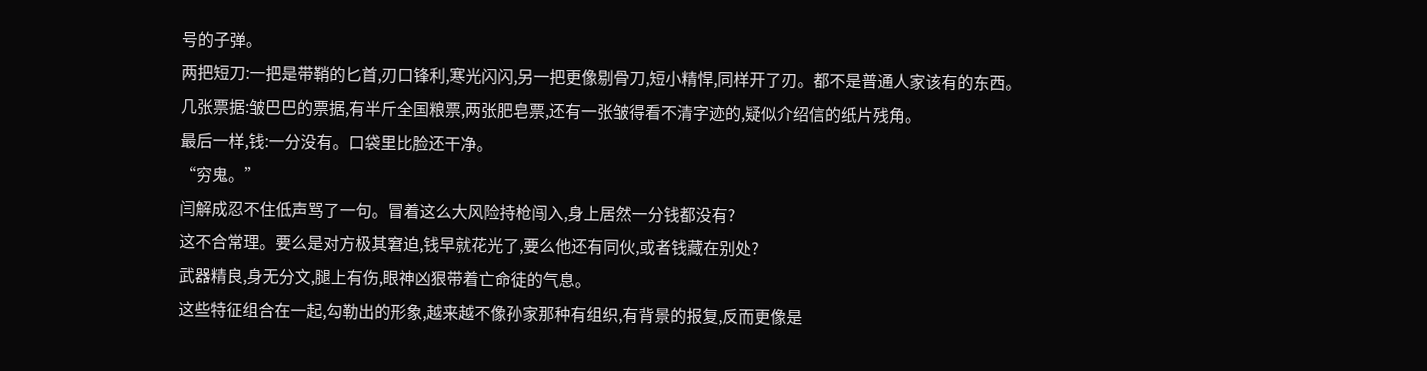号的子弹。
两把短刀:一把是带鞘的匕首,刃口锋利,寒光闪闪,另一把更像剔骨刀,短小精悍,同样开了刃。都不是普通人家该有的东西。
几张票据:皱巴巴的票据,有半斤全国粮票,两张肥皂票,还有一张皱得看不清字迹的,疑似介绍信的纸片残角。
最后一样,钱:一分没有。口袋里比脸还干净。
“穷鬼。”
闫解成忍不住低声骂了一句。冒着这么大风险持枪闯入,身上居然一分钱都没有?
这不合常理。要么是对方极其窘迫,钱早就花光了,要么他还有同伙,或者钱藏在别处?
武器精良,身无分文,腿上有伤,眼神凶狠带着亡命徒的气息。
这些特征组合在一起,勾勒出的形象,越来越不像孙家那种有组织,有背景的报复,反而更像是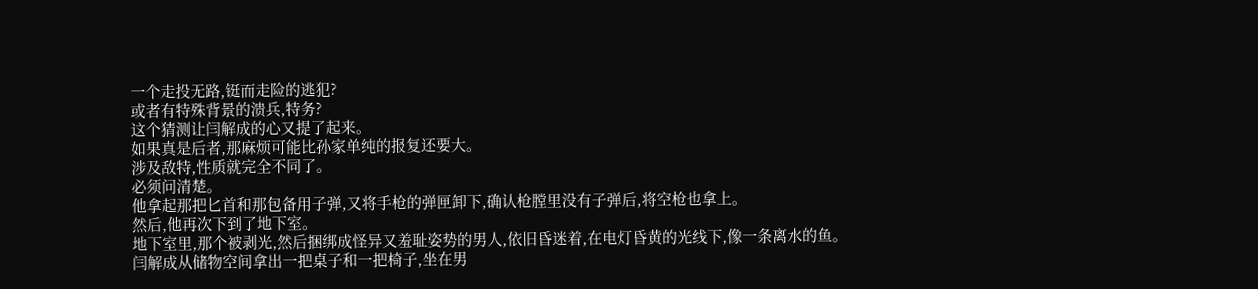一个走投无路,铤而走险的逃犯?
或者有特殊背景的溃兵,特务?
这个猜测让闫解成的心又提了起来。
如果真是后者,那麻烦可能比孙家单纯的报复还要大。
涉及敌特,性质就完全不同了。
必须问清楚。
他拿起那把匕首和那包备用子弹,又将手枪的弹匣卸下,确认枪膛里没有子弹后,将空枪也拿上。
然后,他再次下到了地下室。
地下室里,那个被剥光,然后捆绑成怪异又羞耻姿势的男人,依旧昏迷着,在电灯昏黄的光线下,像一条离水的鱼。
闫解成从储物空间拿出一把桌子和一把椅子,坐在男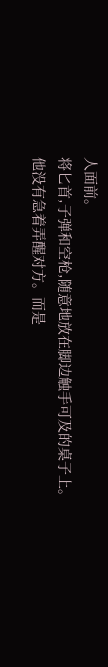人面前。
将匕首,子弹和空枪,随意地放在脚边触手可及的桌子上。
他没有急着弄醒对方。而是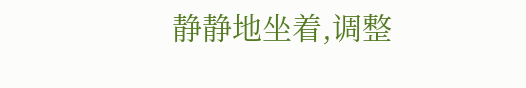静静地坐着,调整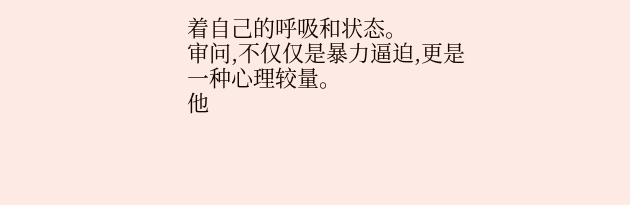着自己的呼吸和状态。
审问,不仅仅是暴力逼迫,更是一种心理较量。
他